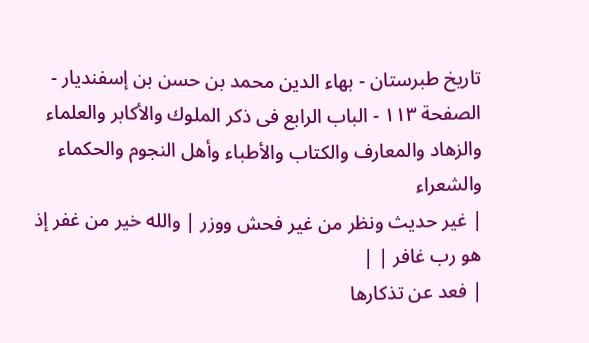تاريخ طبرستان - بهاء الدين محمد بن حسن بن إسفنديار - الصفحة ١١٣ - الباب الرابع فى ذكر الملوك والأكابر والعلماء والزهاد والمعارف والكتاب والأطباء وأهل النجوم والحكماء والشعراء
| غير حديث ونظر من غير فحش ووزر | والله خير من غفر إذ هو رب غافر | |
| فعد عن تذكارها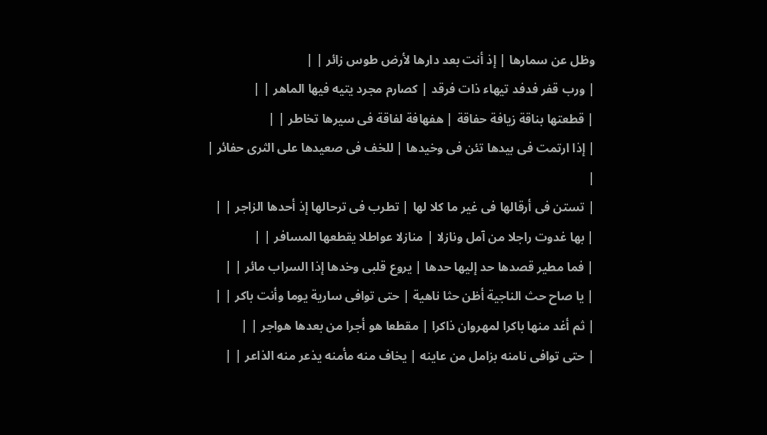وظل عن سمارها | إذ أنت بعد دارها لأرض طوس زائر | |
| ورب قفر فدفد تيهاء ذات فرقد | كصارم مجرد يتيه فيها الماهر | |
| قطعتها بناقة زيافة حفاقة | هفهافة لفاقة فى سيرها تخاطر | |
| إذا ارتمت فى بيدها تئن فى وخيدها | للخف فى صعيدها على الثرى حفائر | |
| تستن فى أرقالها فى غير ما كلا لها | تطرب فى ترحالها إذ أحدها الزاجر | |
| بها غدوت راجلا من آمل ونازلا | منازلا عواطلا يقطعها المسافر | |
| فما مطير قصدها حد إليها حدها | يروع قلبى وخدها إذا السراب مائر | |
| يا صاح حث الناجية أظن حثا ناهية | حتى توافى سارية يوما وأنت باكر | |
| ثم أغد منها باكرا لمهروان ذاكرا | مقطعا هو أجرا من بعدها هواجر | |
| حتى توافى نامنه بزامل من عاينه | يخاف منه مأمنه يذعر منه الذاعر | |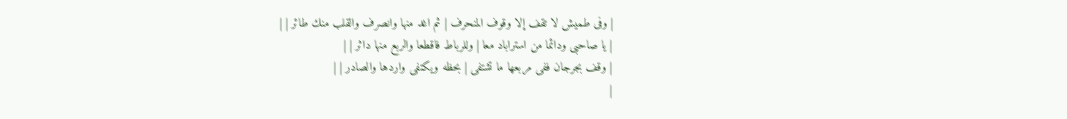| وفى طميش لا تقف إلا وقوف المنحرف | ثم اغد منها وانصرف والقلب منك طائر | |
| يا صاحبى ودائما من استراباد معا | وللرباط فاقطعا والربع منها داثر | |
| وقف بجرجان ففى مربعها ما تشتفى | بحظه ويكتفى واردها والصادر | |
|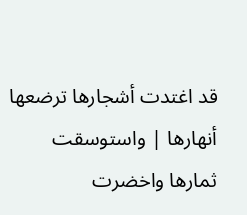قد اغتدت أشجارها ترضعها أنهارها | واستوسقت ثمارها واخضرت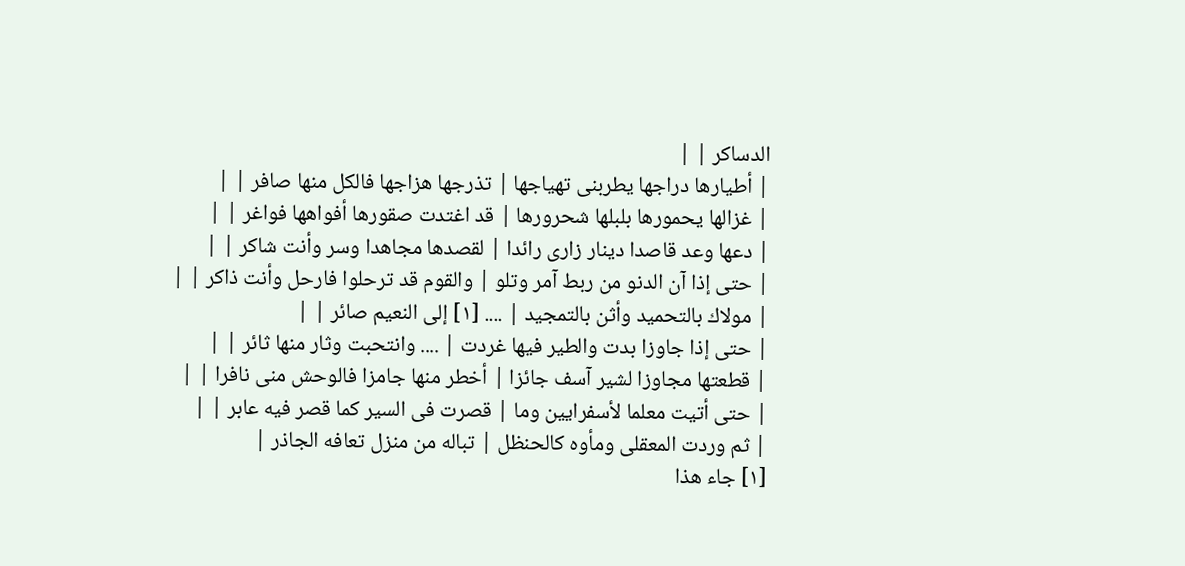الدساكر | |
| أطيارها دراجها يطربنى تهياجها | تذرجها هزاجها فالكل منها صافر | |
| غزالها يحمورها بلبلها شحرورها | قد اغتدت صقورها أفواهها فواغر | |
| دعها وعد قاصدا دينار زارى رائدا | لقصدها مجاهدا وسر وأنت شاكر | |
| حتى إذا آن الدنو من ربط آمر وتلو | والقوم قد ترحلوا فارحل وأنت ذاكر | |
| مولاك بالتحميد وأثن بالتمجيد | .... [١] إلى النعيم صائر | |
| حتى إذا جاوزا بدت والطير فيها غردت | .... وانتحبت وثار منها ثائر | |
| قطعتها مجاوزا لشير آسف جائزا | أخطر منها جامزا فالوحش منى نافرا | |
| حتى أتيت معلما لأسفرايين وما | قصرت فى السير كما قصر فيه عابر | |
| ثم وردت المعقلى ومأوه كالحنظل | تباله من منزل تعافه الجاذر |
[١] جاء هذا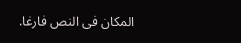المكان فى النص فارغا.